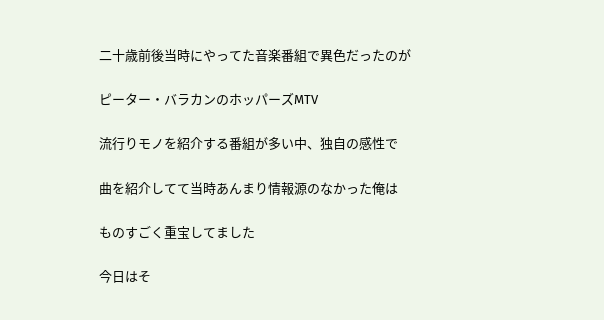二十歳前後当時にやってた音楽番組で異色だったのが

ピーター・バラカンのホッパーズMTV

流行りモノを紹介する番組が多い中、独自の感性で

曲を紹介してて当時あんまり情報源のなかった俺は

ものすごく重宝してました

今日はそ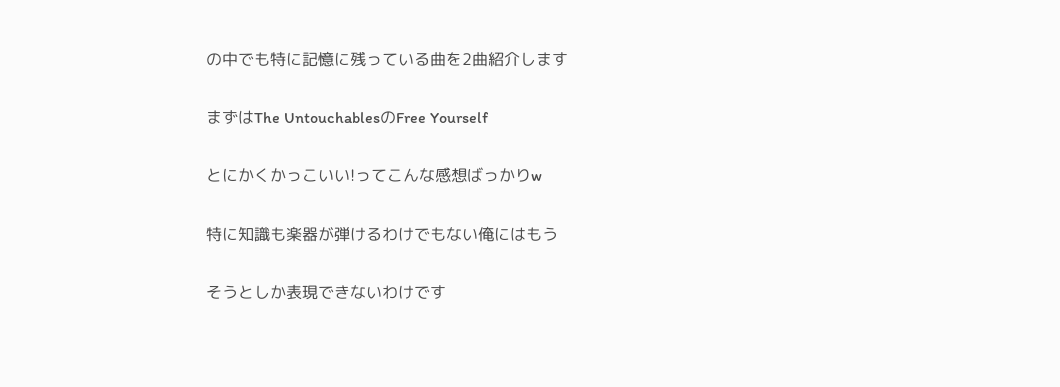の中でも特に記憶に残っている曲を2曲紹介します

まずはThe UntouchablesのFree Yourself

とにかくかっこいい!ってこんな感想ばっかりw

特に知識も楽器が弾けるわけでもない俺にはもう

そうとしか表現できないわけです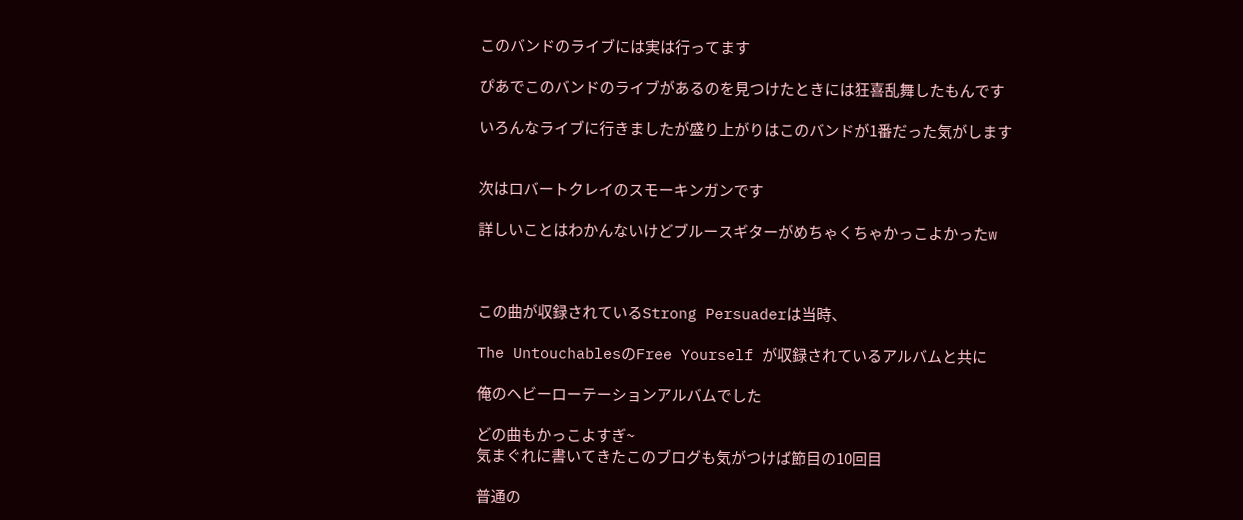このバンドのライブには実は行ってます

ぴあでこのバンドのライブがあるのを見つけたときには狂喜乱舞したもんです

いろんなライブに行きましたが盛り上がりはこのバンドが1番だった気がします


次はロバートクレイのスモーキンガンです

詳しいことはわかんないけどブルースギターがめちゃくちゃかっこよかったw



この曲が収録されているStrong Persuaderは当時、

The UntouchablesのFree Yourself が収録されているアルバムと共に

俺のヘビーローテーションアルバムでした

どの曲もかっこよすぎ~
気まぐれに書いてきたこのブログも気がつけば節目の10回目

普通の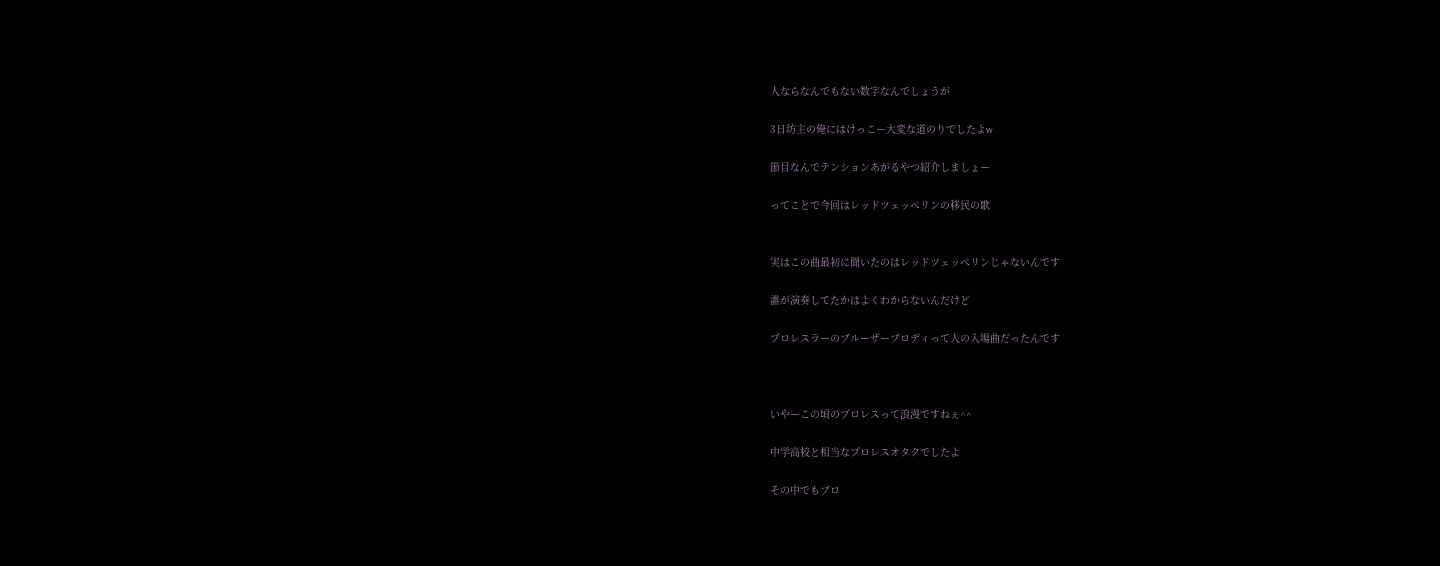人ならなんでもない数字なんでしょうが

3日坊主の俺にはけっこー大変な道のりでしたよw

節目なんでテンションあがるやつ紹介しましょー

ってことで今回はレッドツェッペリンの移民の歌


実はこの曲最初に聞いたのはレッドツェッペリンじゃないんです

誰が演奏してたかはよくわからないんだけど

プロレスラーのブルーザーブロディって人の入場曲だったんです



いやーこの頃のプロレスって浪漫ですねぇ^^

中学高校と相当なプロレスオタクでしたよ

その中でもブロ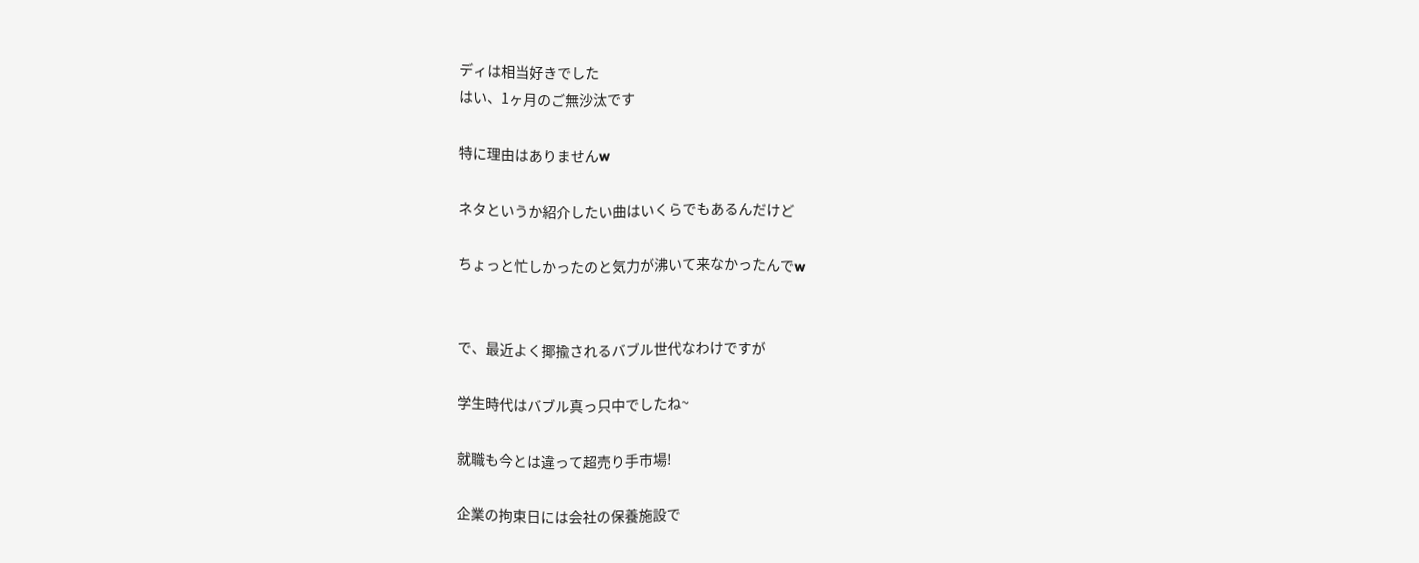ディは相当好きでした
はい、1ヶ月のご無沙汰です

特に理由はありませんw

ネタというか紹介したい曲はいくらでもあるんだけど

ちょっと忙しかったのと気力が沸いて来なかったんでw


で、最近よく揶揄されるバブル世代なわけですが

学生時代はバブル真っ只中でしたね~

就職も今とは違って超売り手市場!

企業の拘束日には会社の保養施設で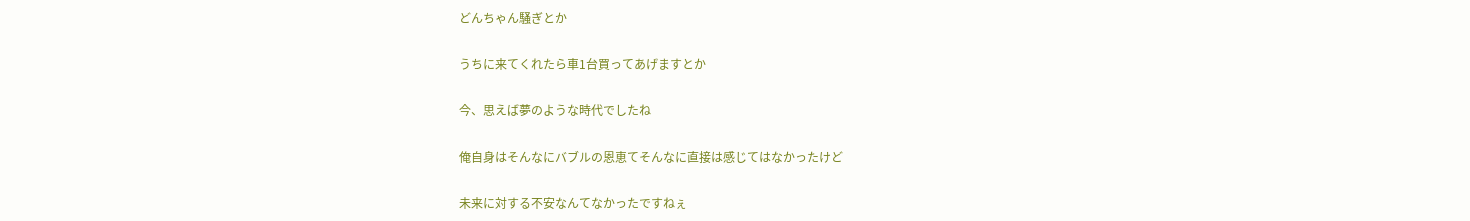どんちゃん騒ぎとか

うちに来てくれたら車1台買ってあげますとか

今、思えば夢のような時代でしたね

俺自身はそんなにバブルの恩恵てそんなに直接は感じてはなかったけど

未来に対する不安なんてなかったですねぇ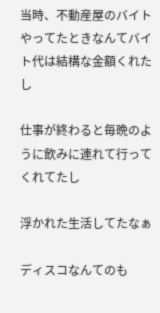当時、不動産屋のバイトやってたときなんてバイト代は結構な金額くれたし

仕事が終わると毎晩のように飲みに連れて行ってくれてたし

浮かれた生活してたなぁ

ディスコなんてのも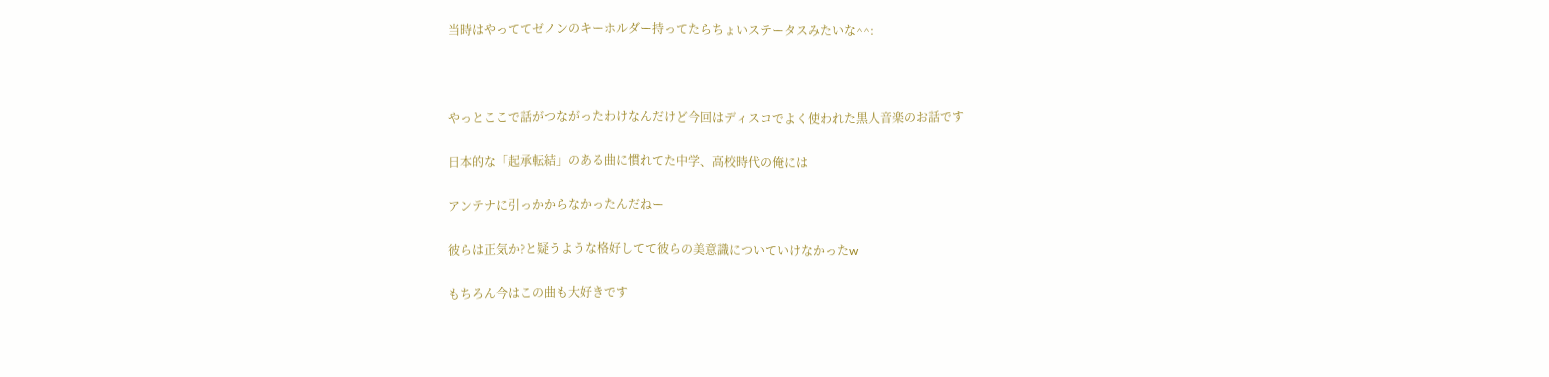当時はやっててゼノンのキーホルダー持ってたらちょいステータスみたいな^^:



やっとここで話がつながったわけなんだけど今回はディスコでよく使われた黒人音楽のお話です

日本的な「起承転結」のある曲に慣れてた中学、高校時代の俺には

アンテナに引っかからなかったんだねー

彼らは正気か?と疑うような格好してて彼らの美意識についていけなかったw

もちろん今はこの曲も大好きです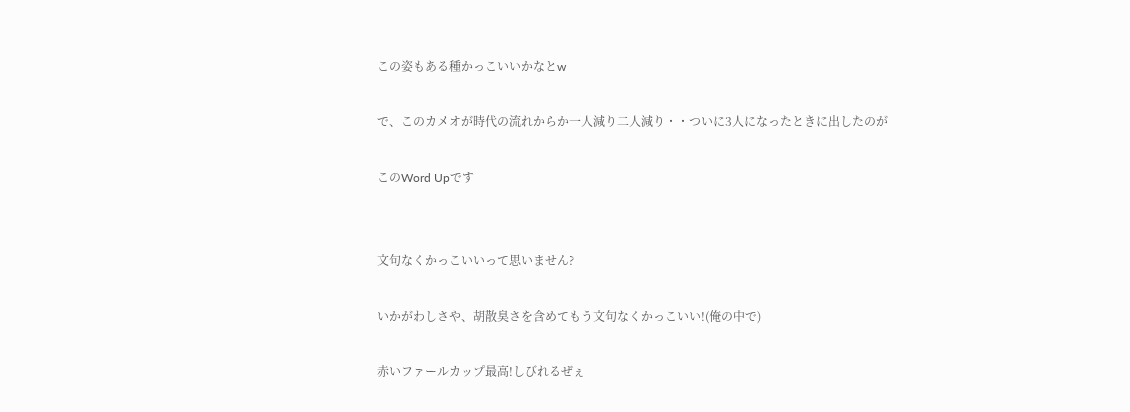この姿もある種かっこいいかなとw

で、このカメオが時代の流れからか一人減り二人減り・・ついに3人になったときに出したのが

このWord Upです


文句なくかっこいいって思いません?

いかがわしさや、胡散臭さを含めてもう文句なくかっこいい!(俺の中で)

赤いファールカップ最高!しびれるぜぇ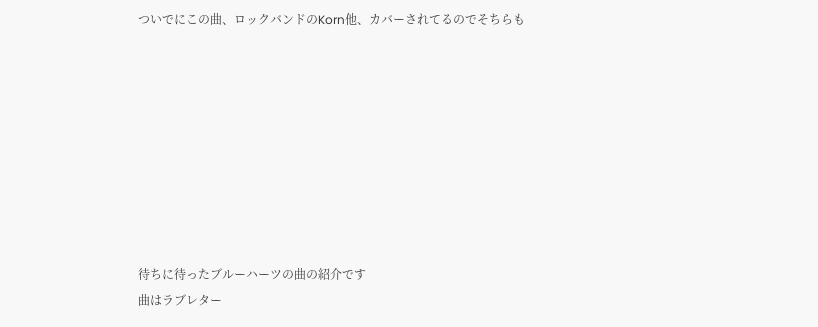ついでにこの曲、ロックバンドのKorn他、カバーされてるのでそちらも









待ちに待ったブルーハーツの曲の紹介です
曲はラブレター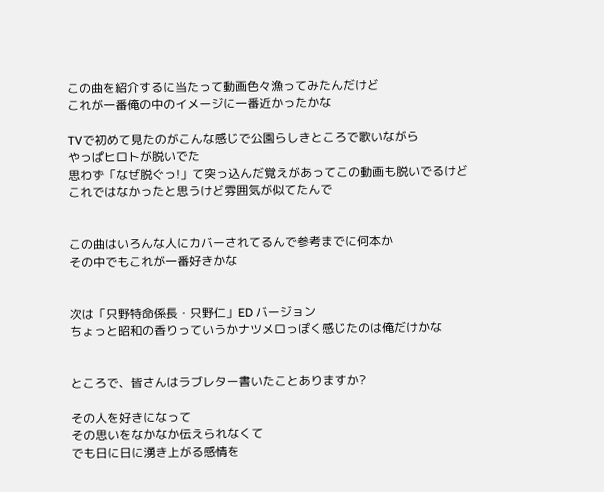この曲を紹介するに当たって動画色々漁ってみたんだけど
これが一番俺の中のイメージに一番近かったかな

TVで初めて見たのがこんな感じで公園らしきところで歌いながら
やっぱヒロトが脱いでた
思わず「なぜ脱ぐっ!」て突っ込んだ覚えがあってこの動画も脱いでるけど
これではなかったと思うけど雰囲気が似てたんで


この曲はいろんな人にカバーされてるんで参考までに何本か
その中でもこれが一番好きかな


次は「只野特命係長・只野仁」ED バージョン
ちょっと昭和の香りっていうかナツメロっぽく感じたのは俺だけかな


ところで、皆さんはラブレター書いたことありますか?

その人を好きになって
その思いをなかなか伝えられなくて
でも日に日に湧き上がる感情を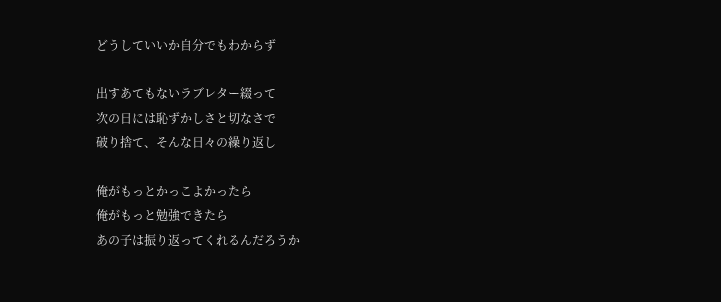どうしていいか自分でもわからず

出すあてもないラブレター綴って
次の日には恥ずかしさと切なさで
破り捨て、そんな日々の繰り返し

俺がもっとかっこよかったら
俺がもっと勉強できたら
あの子は振り返ってくれるんだろうか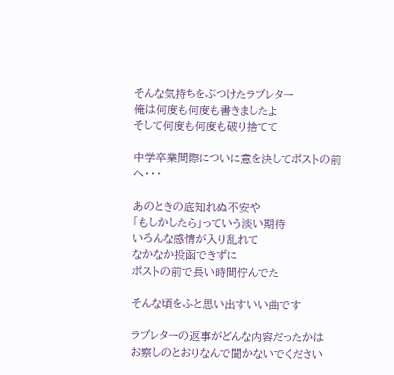そんな気持ちをぶつけたラブレター
俺は何度も何度も書きましたよ
そして何度も何度も破り捨てて

中学卒業間際についに意を決してポストの前へ・・・

あのときの底知れぬ不安や
「もしかしたら」っていう淡い期待
いろんな感情が入り乱れて
なかなか投函できずに
ポストの前で長い時間佇んでた

そんな頃をふと思い出すいい曲です

ラブレターの返事がどんな内容だったかは
お察しのとおりなんで聞かないでください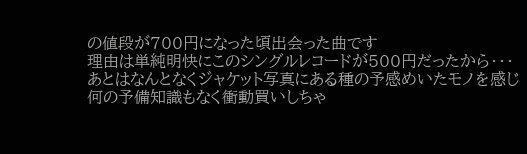の値段が700円になった頃出会った曲です
理由は単純明快にこのシングルレコードが500円だったから・・・
あとはなんとなくジャケット写真にある種の予感めいたモノを感じ
何の予備知識もなく衝動買いしちゃ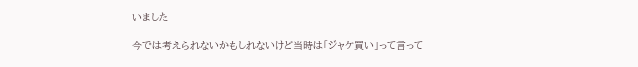いました

今では考えられないかもしれないけど当時は「ジャケ買い」って言って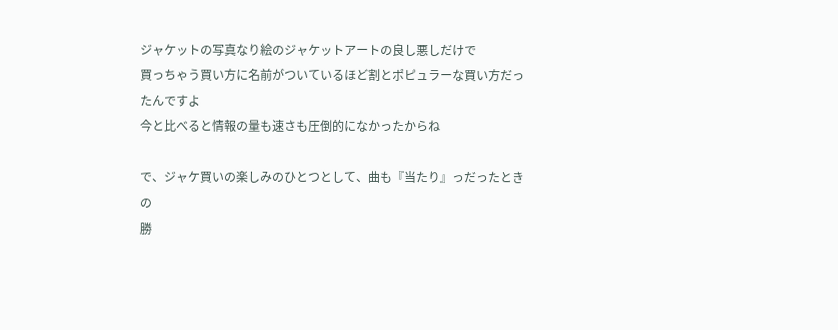ジャケットの写真なり絵のジャケットアートの良し悪しだけで
買っちゃう買い方に名前がついているほど割とポピュラーな買い方だったんですよ
今と比べると情報の量も速さも圧倒的になかったからね

で、ジャケ買いの楽しみのひとつとして、曲も『当たり』っだったときの
勝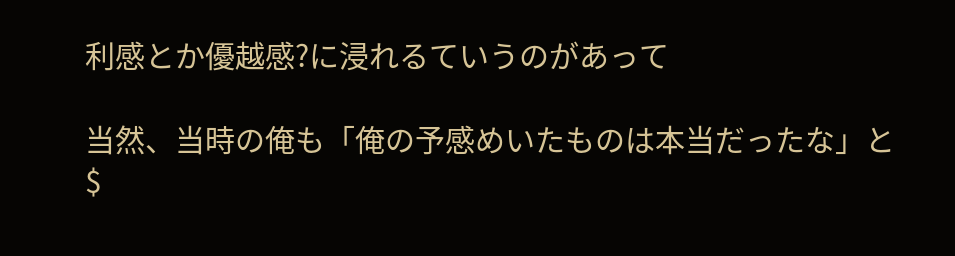利感とか優越感?に浸れるていうのがあって

当然、当時の俺も「俺の予感めいたものは本当だったな」と
$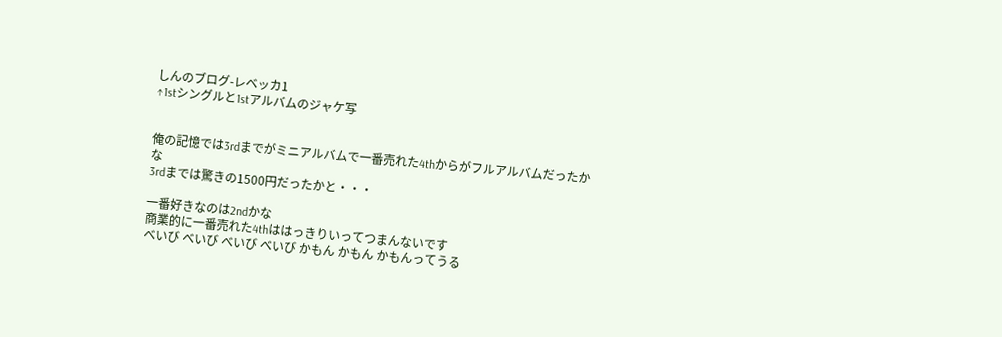しんのブログ-レベッカ1
↑1stシングルと1stアルバムのジャケ写


俺の記憶では3rdまでがミニアルバムで一番売れた4thからがフルアルバムだったかな
3rdまでは驚きの1500円だったかと・・・

一番好きなのは2ndかな
商業的に一番売れた4thははっきりいってつまんないです
べいび べいび べいび べいび かもん かもん かもんってうる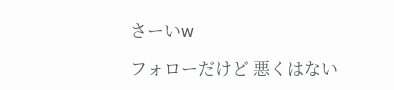さーいw

フォローだけど 悪くはない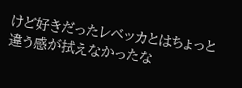けど好きだったレベッカとはちょっと違う感が拭えなかったな